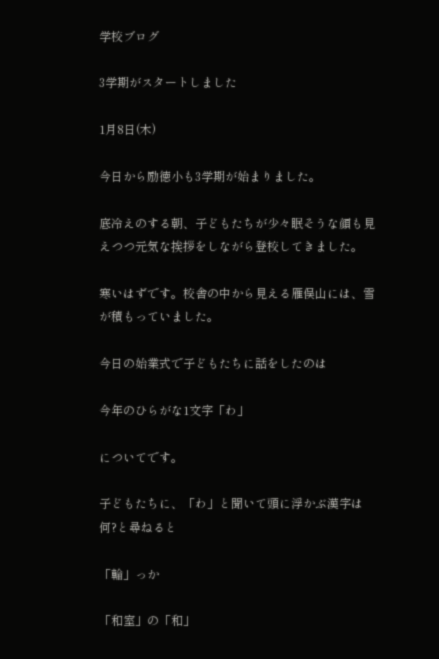学校ブログ

3学期がスタートしました

1月8日(木)

今日から励徳小も3学期が始まりました。

底冷えのする朝、子どもたちが少々眠そうな顔も見えつつ元気な挨拶をしながら登校してきました。

寒いはずです。校舎の中から見える雁俣山には、雪が積もっていました。

今日の始業式で子どもたちに話をしたのは

今年のひらがな1文字「わ」

についてです。

子どもたちに、「わ」と聞いて頭に浮かぶ漢字は何?と尋ねると

「輪」っか

「和室」の「和」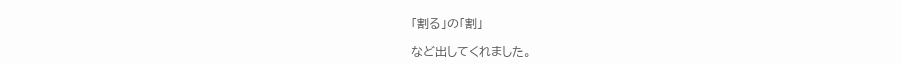「割る」の「割」

など出してくれました。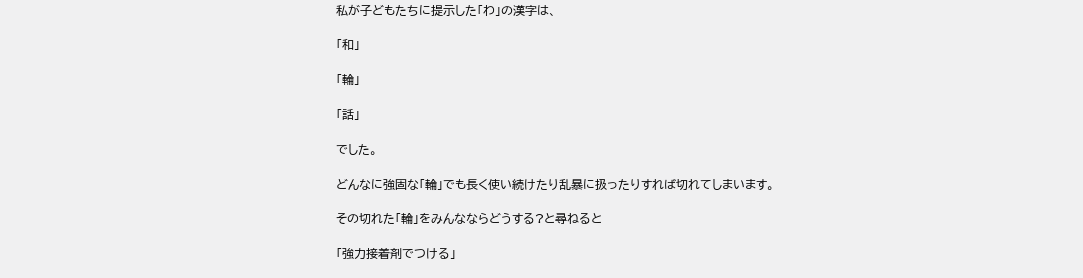私が子どもたちに提示した「わ」の漢字は、

「和」

「輪」

「話」

でした。

どんなに強固な「輪」でも長く使い続けたり乱暴に扱ったりすれば切れてしまいます。

その切れた「輪」をみんなならどうする?と尋ねると

「強力接着剤でつける」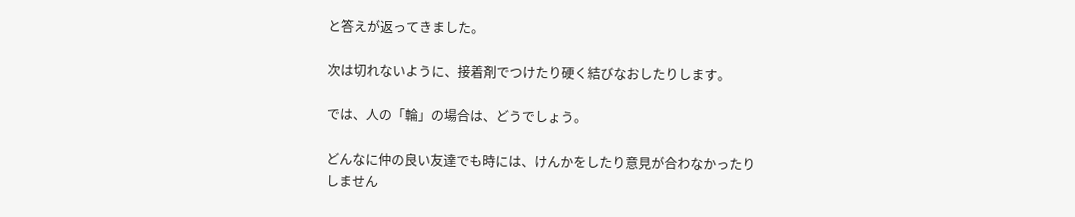と答えが返ってきました。

次は切れないように、接着剤でつけたり硬く結びなおしたりします。

では、人の「輪」の場合は、どうでしょう。

どんなに仲の良い友達でも時には、けんかをしたり意見が合わなかったりしません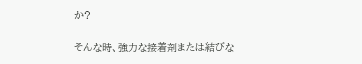か?

そんな時、強力な接着剤または結びな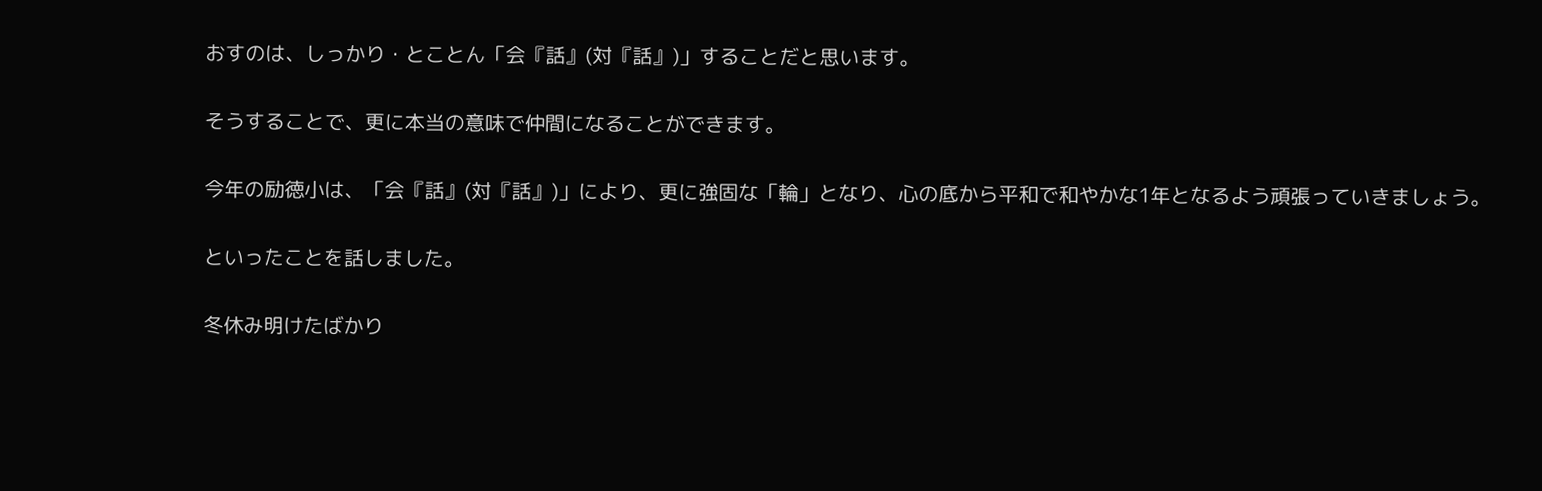おすのは、しっかり・とことん「会『話』(対『話』)」することだと思います。

そうすることで、更に本当の意味で仲間になることができます。

今年の励徳小は、「会『話』(対『話』)」により、更に強固な「輪」となり、心の底から平和で和やかな1年となるよう頑張っていきましょう。

といったことを話しました。

冬休み明けたばかり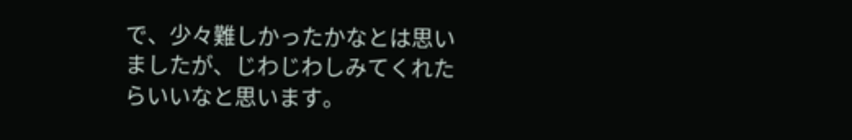で、少々難しかったかなとは思いましたが、じわじわしみてくれたらいいなと思います。